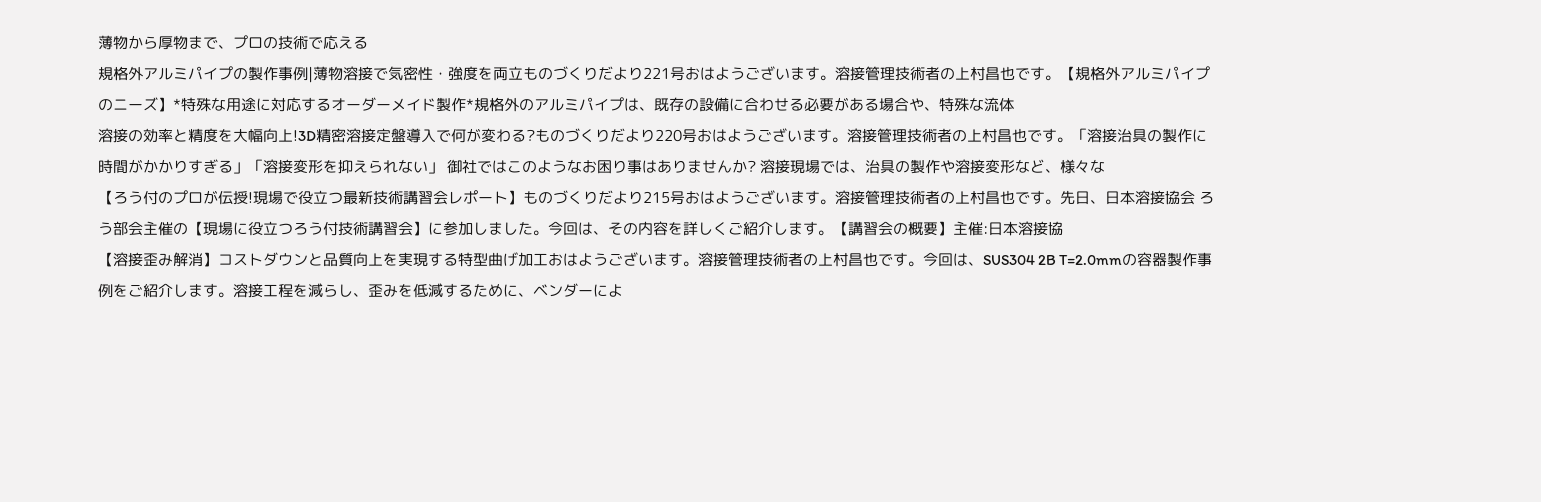薄物から厚物まで、プロの技術で応える
規格外アルミパイプの製作事例|薄物溶接で気密性・強度を両立ものづくりだより221号おはようございます。溶接管理技術者の上村昌也です。【規格外アルミパイプのニーズ】*特殊な用途に対応するオーダーメイド製作*規格外のアルミパイプは、既存の設備に合わせる必要がある場合や、特殊な流体
溶接の効率と精度を大幅向上!3D精密溶接定盤導入で何が変わる?ものづくりだより220号おはようございます。溶接管理技術者の上村昌也です。「溶接治具の製作に時間がかかりすぎる」「溶接変形を抑えられない」 御社ではこのようなお困り事はありませんか? 溶接現場では、治具の製作や溶接変形など、様々な
【ろう付のプロが伝授!現場で役立つ最新技術講習会レポート】ものづくりだより215号おはようございます。溶接管理技術者の上村昌也です。先日、日本溶接協会 ろう部会主催の【現場に役立つろう付技術講習会】に参加しました。今回は、その内容を詳しくご紹介します。【講習会の概要】主催:日本溶接協
【溶接歪み解消】コストダウンと品質向上を実現する特型曲げ加工おはようございます。溶接管理技術者の上村昌也です。今回は、SUS304 2B T=2.0mmの容器製作事例をご紹介します。溶接工程を減らし、歪みを低減するために、ベンダーによ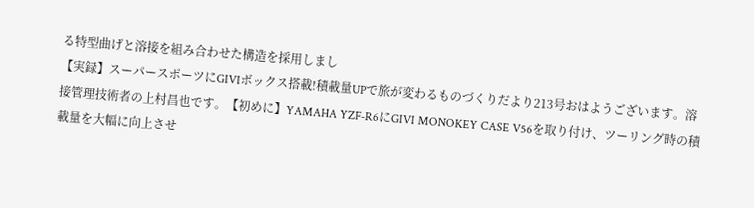る特型曲げと溶接を組み合わせた構造を採用しまし
【実録】スーパースポーツにGIVIボックス搭載!積載量UPで旅が変わるものづくりだより213号おはようございます。溶接管理技術者の上村昌也です。【初めに】YAMAHA YZF-R6にGIVI MONOKEY CASE V56を取り付け、ツーリング時の積載量を大幅に向上させ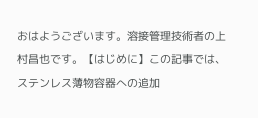おはようございます。溶接管理技術者の上村昌也です。【はじめに】この記事では、ステンレス薄物容器への追加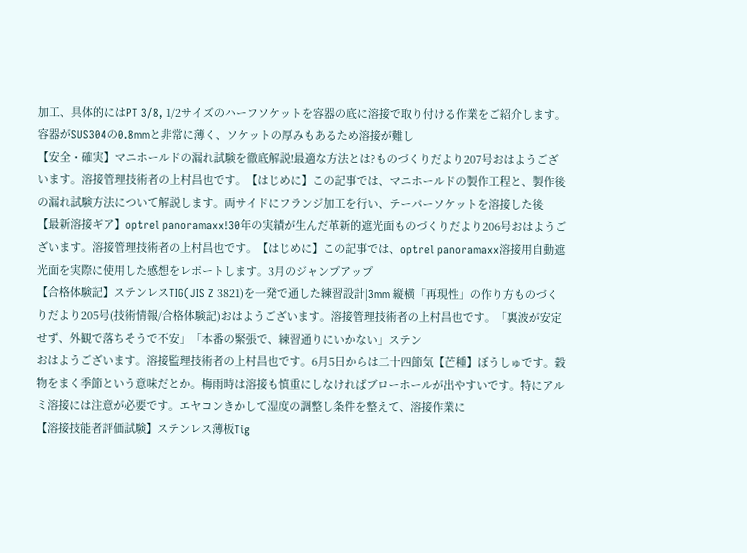加工、具体的にはPT 3/8, 1/2サイズのハーフソケットを容器の底に溶接で取り付ける作業をご紹介します。容器がSUS304の0.8mmと非常に薄く、ソケットの厚みもあるため溶接が難し
【安全・確実】マニホールドの漏れ試験を徹底解説!最適な方法とは?ものづくりだより207号おはようございます。溶接管理技術者の上村昌也です。【はじめに】この記事では、マニホールドの製作工程と、製作後の漏れ試験方法について解説します。両サイドにフランジ加工を行い、テーパーソケットを溶接した後
【最新溶接ギア】optrel panoramaxx!30年の実績が生んだ革新的遮光面ものづくりだより206号おはようございます。溶接管理技術者の上村昌也です。【はじめに】この記事では、optrel panoramaxx溶接用自動遮光面を実際に使用した感想をレポートします。3月のジャンプアップ
【合格体験記】ステンレスTIG(JIS Z 3821)を一発で通した練習設計|3mm 縦横「再現性」の作り方ものづくりだより205号(技術情報/合格体験記)おはようございます。溶接管理技術者の上村昌也です。「裏波が安定せず、外観で落ちそうで不安」「本番の緊張で、練習通りにいかない」ステン
おはようございます。溶接監理技術者の上村昌也です。6月5日からは二十四節気【芒種】ぼうしゅです。穀物をまく季節という意味だとか。梅雨時は溶接も慎重にしなければブローホールが出やすいです。特にアルミ溶接には注意が必要です。エヤコンきかして湿度の調整し条件を整えて、溶接作業に
【溶接技能者評価試験】ステンレス薄板Tig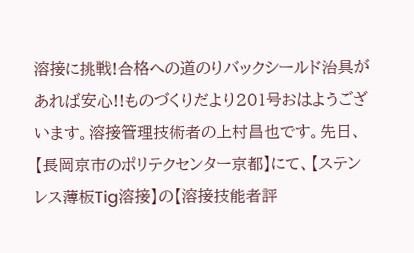溶接に挑戦!合格への道のりバックシールド治具があれば安心!!ものづくりだより201号おはようございます。溶接管理技術者の上村昌也です。先日、【長岡京市のポリテクセンター京都】にて、【ステンレス薄板Tig溶接】の【溶接技能者評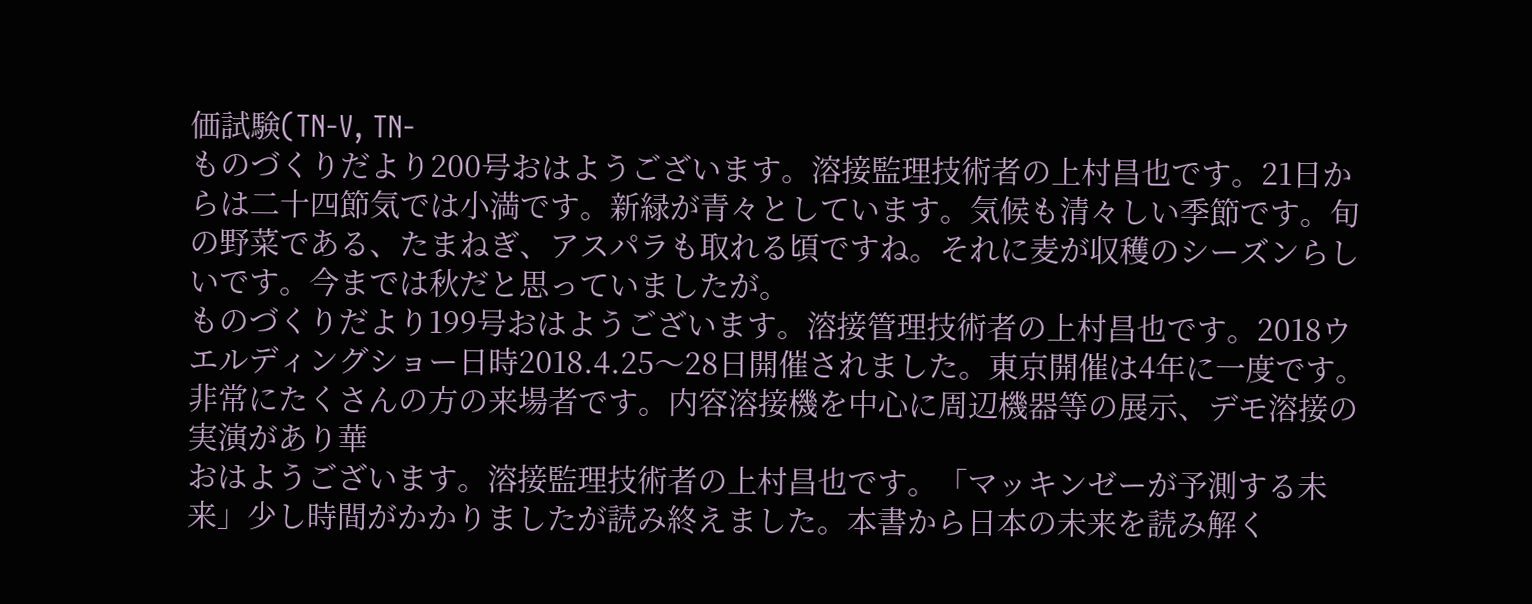価試験(TN-V, TN-
ものづくりだより200号おはようございます。溶接監理技術者の上村昌也です。21日からは二十四節気では小満です。新緑が青々としています。気候も清々しい季節です。旬の野菜である、たまねぎ、アスパラも取れる頃ですね。それに麦が収穫のシーズンらしいです。今までは秋だと思っていましたが。
ものづくりだより199号おはようございます。溶接管理技術者の上村昌也です。2018ウエルディングショー日時2018.4.25〜28日開催されました。東京開催は4年に一度です。非常にたくさんの方の来場者です。内容溶接機を中心に周辺機器等の展示、デモ溶接の実演があり華
おはようございます。溶接監理技術者の上村昌也です。「マッキンゼーが予測する未来」少し時間がかかりましたが読み終えました。本書から日本の未来を読み解く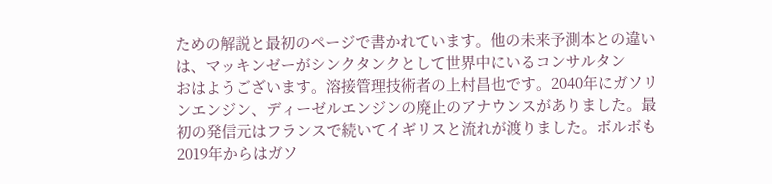ための解説と最初のページで書かれています。他の未来予測本との違いは、マッキンゼーがシンクタンクとして世界中にいるコンサルタン
おはようございます。溶接管理技術者の上村昌也です。2040年にガソリンエンジン、ディーゼルエンジンの廃止のアナウンスがありました。最初の発信元はフランスで続いてイギリスと流れが渡りました。ボルボも2019年からはガソ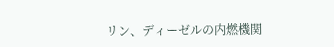リン、ディーゼルの内燃機関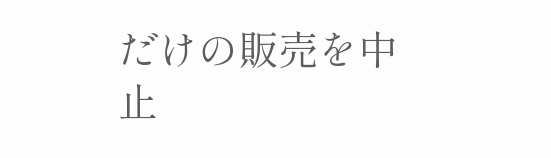だけの販売を中止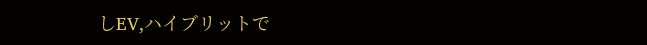しEV,ハイブリットで